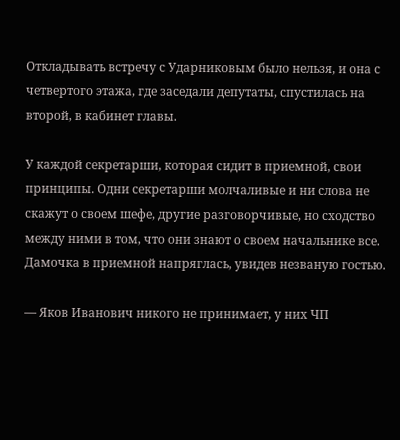Откладывать встречу с Ударниковым было нельзя, и она с четвертого этажа, где заседали депутаты, спустилась на второй, в кабинет главы.

У каждой секретарши, которая сидит в приемной, свои принципы. Одни секретарши молчаливые и ни слова не скажут о своем шефе, другие разговорчивые, но сходство между ними в том, что они знают о своем начальнике все. Дамочка в приемной напряглась, увидев незваную гостью.

— Яков Иванович никого не принимает, у них ЧП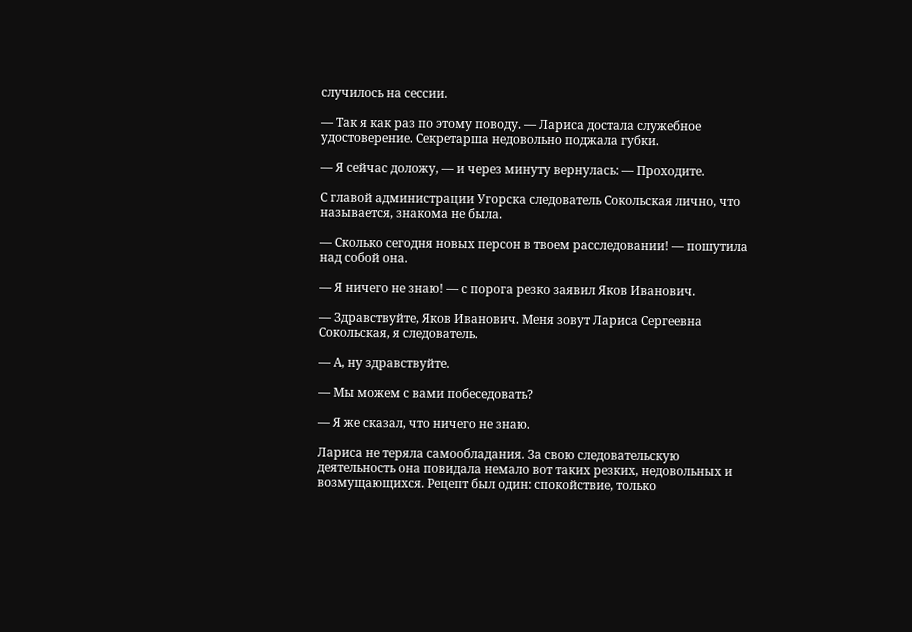случилось на сессии.

— Так я как раз по этому поводу. — Лариса достала служебное удостоверение. Секретарша недовольно поджала губки.

— Я сейчас доложу, — и через минуту вернулась: — Проходите.

С главой администрации Угорска следователь Сокольская лично, что называется, знакома не была.

— Сколько сегодня новых персон в твоем расследовании! — пошутила над собой она.

— Я ничего не знаю! — с порога резко заявил Яков Иванович.

— Здравствуйте, Яков Иванович. Меня зовут Лариса Сергеевна Сокольская, я следователь.

— А, ну здравствуйте.

— Мы можем с вами побеседовать?

— Я же сказал, что ничего не знаю.

Лариса не теряла самообладания. За свою следовательскую деятельность она повидала немало вот таких резких, недовольных и возмущающихся. Рецепт был один: спокойствие, только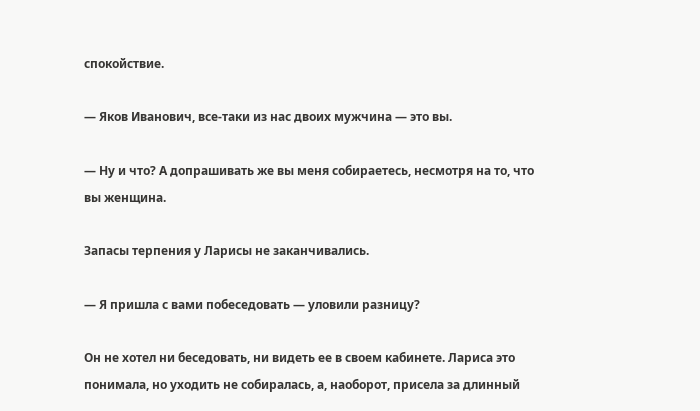спокойствие.

— Яков Иванович, все-таки из нас двоих мужчина — это вы.

— Ну и что? А допрашивать же вы меня собираетесь, несмотря на то, что вы женщина.

Запасы терпения у Ларисы не заканчивались.

— Я пришла с вами побеседовать — уловили разницу?

Он не хотел ни беседовать, ни видеть ее в своем кабинете. Лариса это понимала, но уходить не собиралась, а, наоборот, присела за длинный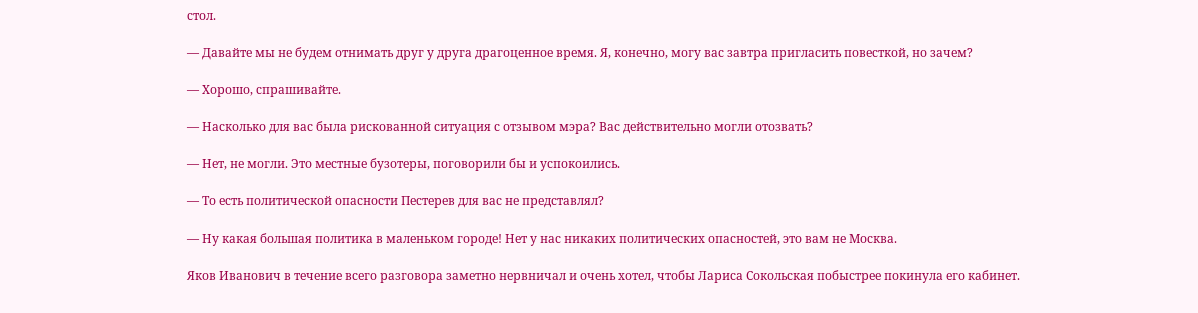стол.

— Давайте мы не будем отнимать друг у друга драгоценное время. Я, конечно, могу вас завтра пригласить повесткой, но зачем?

— Хорошо, спрашивайте.

— Насколько для вас была рискованной ситуация с отзывом мэра? Вас действительно могли отозвать?

— Нет, не могли. Это местные бузотеры, поговорили бы и успокоились.

— То есть политической опасности Пестерев для вас не представлял?

— Ну какая большая политика в маленьком городе! Нет у нас никаких политических опасностей, это вам не Москва.

Яков Иванович в течение всего разговора заметно нервничал и очень хотел, чтобы Лариса Сокольская побыстрее покинула его кабинет.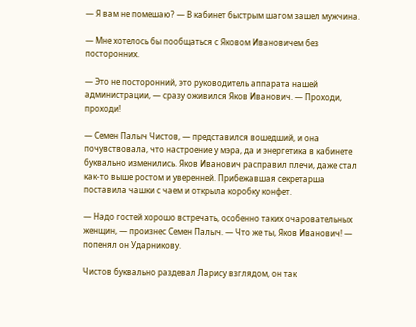— Я вам не помешаю? — В кабинет быстрым шагом зашел мужчина.

— Мне хотелось бы пообщаться с Яковом Ивановичем без посторонних.

— Это не посторонний, это руководитель аппарата нашей администрации, — сразу оживился Яков Иванович. — Проходи, проходи!

— Семен Палыч Чистов, — представился вошедший, и она почувствовала, что настроение у мэра, да и энергетика в кабинете буквально изменились. Яков Иванович расправил плечи, даже стал как-то выше ростом и уверенней. Прибежавшая секретарша поставила чашки с чаем и открыла коробку конфет.

— Надо гостей хорошо встречать, особенно таких очаровательных женщин, — произнес Семен Палыч. — Что же ты, Яков Иванович! — попенял он Ударникову.

Чистов буквально раздевал Ларису взглядом, он так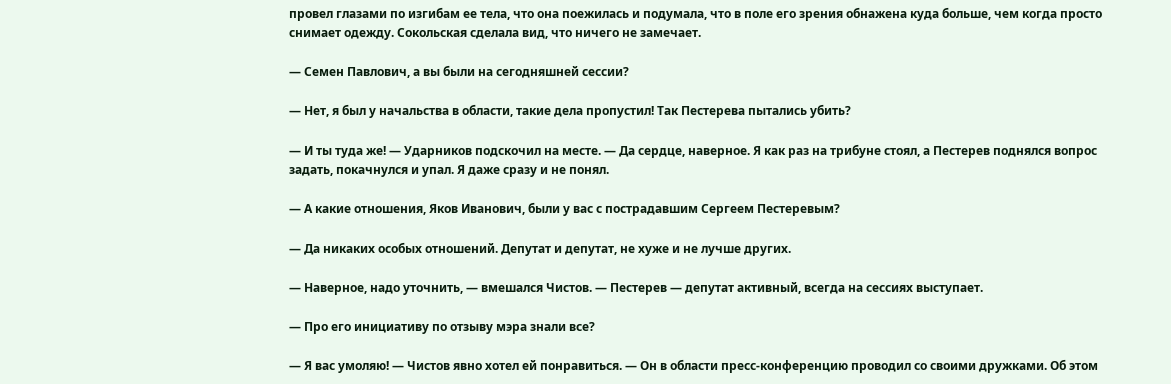провел глазами по изгибам ее тела, что она поежилась и подумала, что в поле его зрения обнажена куда больше, чем когда просто снимает одежду. Сокольская сделала вид, что ничего не замечает.

— Семен Павлович, а вы были на сегодняшней сессии?

— Нет, я был у начальства в области, такие дела пропустил! Так Пестерева пытались убить?

— И ты туда же! — Ударников подскочил на месте. — Да сердце, наверное. Я как раз на трибуне стоял, а Пестерев поднялся вопрос задать, покачнулся и упал. Я даже сразу и не понял.

— А какие отношения, Яков Иванович, были у вас с пострадавшим Сергеем Пестеревым?

— Да никаких особых отношений. Депутат и депутат, не хуже и не лучше других.

— Наверное, надо уточнить, — вмешался Чистов. — Пестерев — депутат активный, всегда на сессиях выступает.

— Про его инициативу по отзыву мэра знали все?

— Я вас умоляю! — Чистов явно хотел ей понравиться. — Он в области пресс-конференцию проводил со своими дружками. Об этом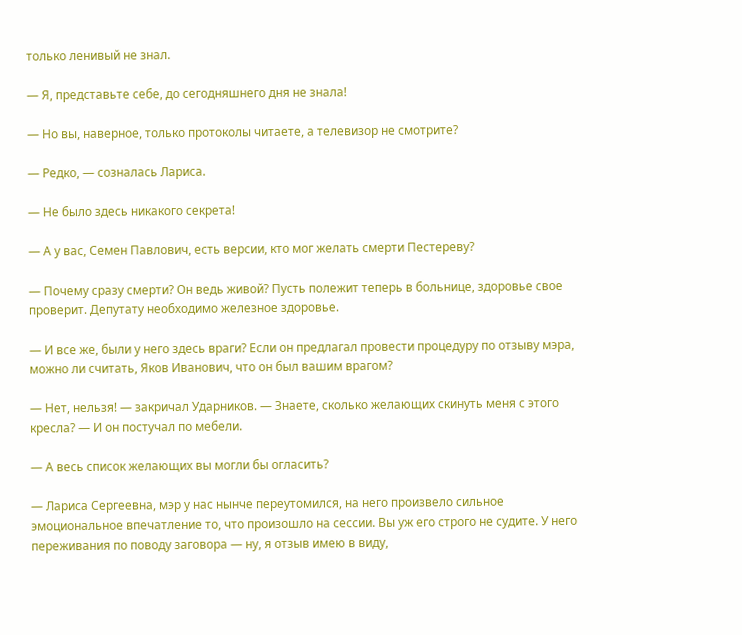только ленивый не знал.

— Я, представьте себе, до сегодняшнего дня не знала!

— Но вы, наверное, только протоколы читаете, а телевизор не смотрите?

— Редко, — созналась Лариса.

— Не было здесь никакого секрета!

— А у вас, Семен Павлович, есть версии, кто мог желать смерти Пестереву?

— Почему сразу смерти? Он ведь живой? Пусть полежит теперь в больнице, здоровье свое проверит. Депутату необходимо железное здоровье.

— И все же, были у него здесь враги? Если он предлагал провести процедуру по отзыву мэра, можно ли считать, Яков Иванович, что он был вашим врагом?

— Нет, нельзя! — закричал Ударников. — Знаете, сколько желающих скинуть меня с этого кресла? — И он постучал по мебели.

— А весь список желающих вы могли бы огласить?

— Лариса Сергеевна, мэр у нас нынче переутомился, на него произвело сильное эмоциональное впечатление то, что произошло на сессии. Вы уж его строго не судите. У него переживания по поводу заговора — ну, я отзыв имею в виду,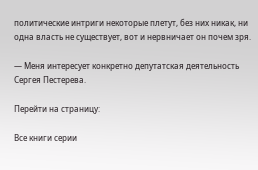политические интриги некоторые плетут, без них никак, ни одна власть не существует, вот и нервничает он почем зря.

— Меня интересует конкретно депутатская деятельность Сергея Пестерева.

Перейти на страницу:

Все книги серии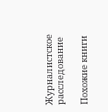Журналистское расследование

Похожие книги